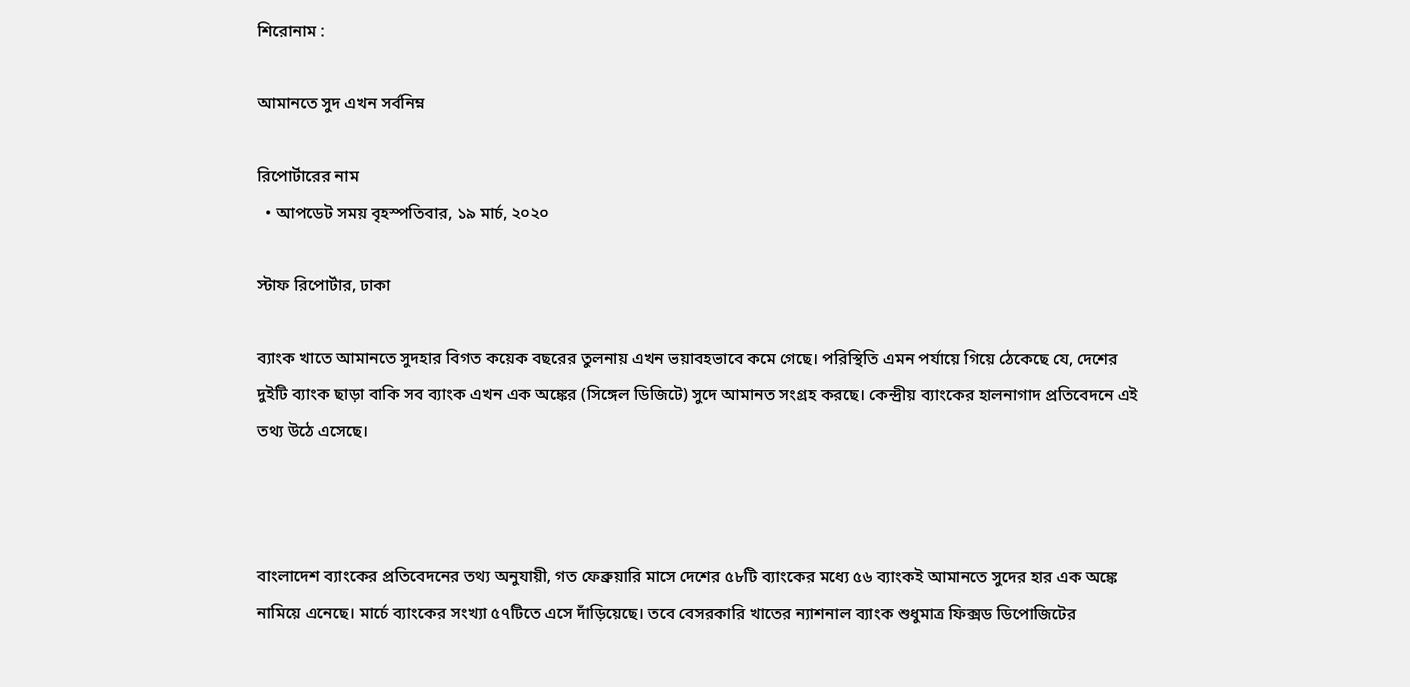শিরোনাম :

আমানতে সুদ এখন সর্বনিম্ন

রিপোর্টারের নাম
  • আপডেট সময় বৃহস্পতিবার, ১৯ মার্চ, ২০২০

স্টাফ রিপোর্টার, ঢাকা

ব্যাংক খাতে আমানতে সুদহার বিগত কয়েক বছরের তুলনায় এখন ভয়াবহভাবে কমে গেছে। পরিস্থিতি এমন পর্যায়ে গিয়ে ঠেকেছে যে, দেশের দুইটি ব্যাংক ছাড়া বাকি সব ব্যাংক এখন এক অঙ্কের (সিঙ্গেল ডিজিটে) সুদে আমানত সংগ্রহ করছে। কেন্দ্রীয় ব্যাংকের হালনাগাদ প্রতিবেদনে এই তথ্য উঠে এসেছে।



বাংলাদেশ ব্যাংকের প্রতিবেদনের তথ্য অনুযায়ী, গত ফেব্রুয়ারি মাসে দেশের ৫৮টি ব্যাংকের মধ্যে ৫৬ ব্যাংকই আমানতে সুদের হার এক অঙ্কে নামিয়ে এনেছে। মার্চে ব্যাংকের সংখ্যা ৫৭টিতে এসে দাঁড়িয়েছে। তবে বেসরকারি খাতের ন্যাশনাল ব্যাংক শুধুমাত্র ফিক্সড ডিপোজিটের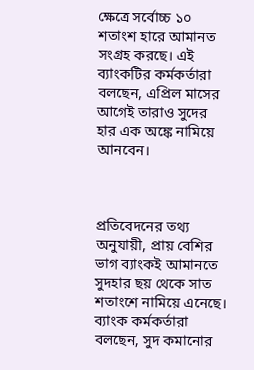ক্ষেত্রে সর্বোচ্চ ১০ শতাংশ হারে আমানত সংগ্রহ করছে। এই ব্যাংকটির কর্মকর্তারা বলছেন, এপ্রিল মাসের আগেই তারাও সুদের হার এক অঙ্কে নামিয়ে আনবেন।



প্রতিবেদনের তথ্য অনুযায়ী, প্রায় বেশির ভাগ ব্যাংকই আমানতে সুদহার ছয় থেকে সাত শতাংশে নামিয়ে এনেছে। ব্যাংক কর্মকর্তারা বলছেন, সুদ কমানোর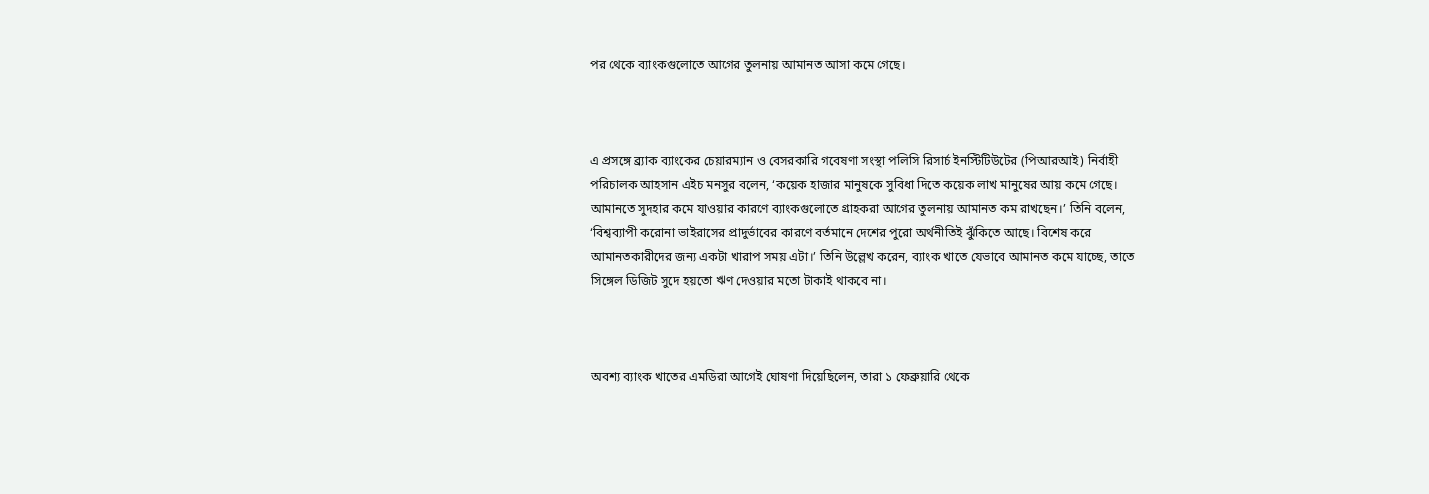পর থেকে ব্যাংকগুলোতে আগের তুলনায় আমানত আসা কমে গেছে।



এ প্রসঙ্গে ব্র্যাক ব্যাংকের চেয়ারম্যান ও বেসরকারি গবেষণা সংস্থা পলিসি রিসার্চ ইনস্টিটিউটের (পিআরআই) নির্বাহী পরিচালক আহসান এইচ মনসুর বলেন, ‘কয়েক হাজার মানুষকে সুবিধা দিতে কয়েক লাখ মানুষের আয় কমে গেছে। আমানতে সুদহার কমে যাওয়ার কারণে ব্যাংকগুলোতে গ্রাহকরা আগের তুলনায় আমানত কম রাখছেন।’ তিনি বলেন, ‘বিশ্বব্যাপী করোনা ভাইরাসের প্রাদুর্ভাবের কারণে বর্তমানে দেশের পুরো অর্থনীতিই ঝুঁকিতে আছে। বিশেষ করে আমানতকারীদের জন্য একটা খারাপ সময় এটা।’ তিনি উল্লেখ করেন, ব্যাংক খাতে যেভাবে আমানত কমে যাচ্ছে, তাতে সিঙ্গেল ডিজিট সুদে হয়তো ঋণ দেওয়ার মতো টাকাই থাকবে না।



অবশ্য ব্যাংক খাতের এমডিরা আগেই ঘোষণা দিয়েছিলেন, তারা ১ ফেব্রুয়ারি থেকে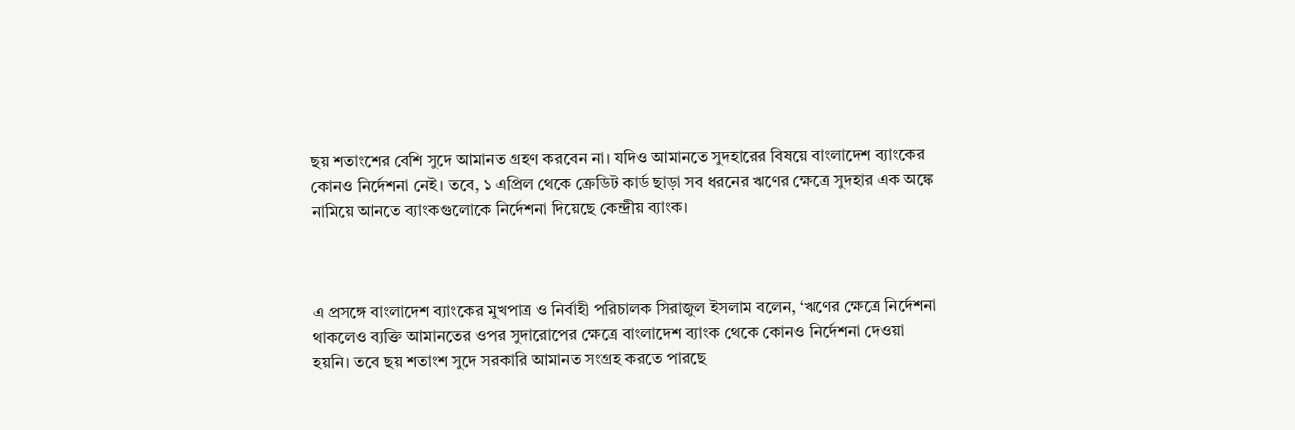ছয় শতাংশের বেশি সুদে আমানত গ্রহণ করবেন না। যদিও আমানতে সুদহারের বিষয়ে বাংলাদেশ ব্যাংকের কোনও নির্দেশনা নেই। তবে, ১ এপ্রিল থেকে ক্রেডিট কার্ড ছাড়া সব ধরনের ঋণের ক্ষেত্রে সুদহার এক অঙ্কে নামিয়ে আনতে ব্যাংকগুলোকে নির্দেশনা দিয়েছে কেন্দ্রীয় ব্যাংক।



এ প্রসঙ্গে বাংলাদেশ ব্যাংকের মুখপাত্র ও নির্বাহী পরিচালক সিরাজুল ইসলাম বলেন, ‘ঋণের ক্ষেত্রে নির্দেশনা থাকলেও ব্যক্তি আমানতের ওপর সুদারোপের ক্ষেত্রে বাংলাদেশ ব্যাংক থেকে কোনও নির্দেশনা দেওয়া হয়নি। তবে ছয় শতাংশ সুদে সরকারি আমানত সংগ্রহ করতে পারছে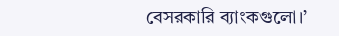বেসরকারি ব্যাংকগুলো।’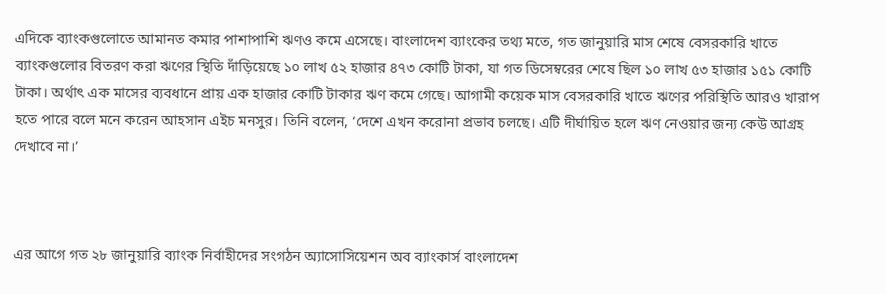এদিকে ব্যাংকগুলোতে আমানত কমার পাশাপাশি ঋণও কমে এসেছে। বাংলাদেশ ব্যাংকের তথ্য মতে, গত জানুয়ারি মাস শেষে বেসরকারি খাতে ব্যাংকগুলোর বিতরণ করা ঋণের স্থিতি দাঁড়িয়েছে ১০ লাখ ৫২ হাজার ৪৭৩ কোটি টাকা, যা গত ডিসেম্বরের শেষে ছিল ১০ লাখ ৫৩ হাজার ১৫১ কোটি টাকা। অর্থাৎ এক মাসের ব্যবধানে প্রায় এক হাজার কোটি টাকার ঋণ কমে গেছে। আগামী কয়েক মাস বেসরকারি খাতে ঋণের পরিস্থিতি আরও খারাপ হতে পারে বলে মনে করেন আহসান এইচ মনসুর। তিনি বলেন, ‘দেশে এখন করোনা প্রভাব চলছে। এটি দীর্ঘায়িত হলে ঋণ নেওয়ার জন্য কেউ আগ্রহ দেখাবে না।’



এর আগে গত ২৮ জানুয়ারি ব্যাংক নির্বাহীদের সংগঠন অ্যাসোসিয়েশন অব ব্যাংকার্স বাংলাদেশ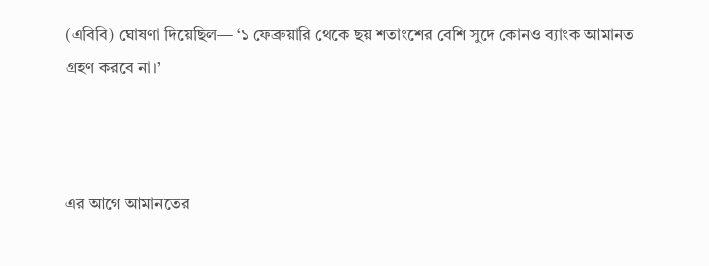(এবিবি) ঘোষণা দিয়েছিল— ‘১ ফেব্রুয়ারি থেকে ছয় শতাংশের বেশি সুদে কোনও ব্যাংক আমানত গ্রহণ করবে না।’



এর আগে আমানতের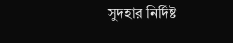সুদহার নির্দিষ্ট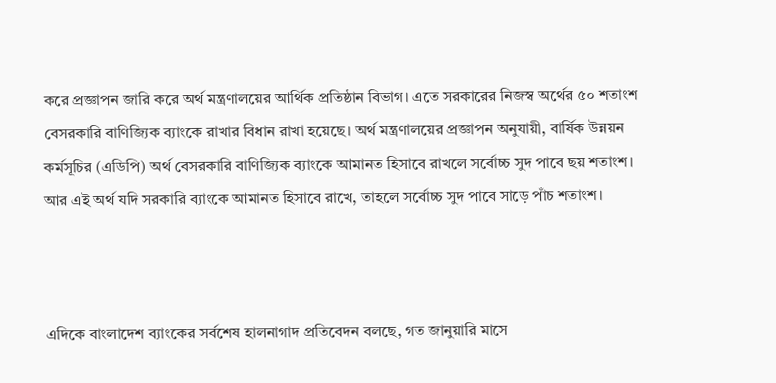করে প্রজ্ঞাপন জারি করে অর্থ মন্ত্রণালয়ের আর্থিক প্রতিষ্ঠান বিভাগ। এতে সরকারের নিজস্ব অর্থের ৫০ শতাংশ বেসরকারি বাণিজ্যিক ব্যাংকে রাখার বিধান রাখা হয়েছে। অর্থ মন্ত্রণালয়ের প্রজ্ঞাপন অনুযায়ী, বার্ষিক উন্নয়ন কর্মসূচির (এডিপি) অর্থ বেসরকারি বাণিজ্যিক ব্যাংকে আমানত হিসাবে রাখলে সর্বোচ্চ সুদ পাবে ছয় শতাংশ। আর এই অর্থ যদি সরকারি ব্যাংকে আমানত হিসাবে রাখে, তাহলে সর্বোচ্চ সুদ পাবে সাড়ে পাঁচ শতাংশ।



এদিকে বাংলাদেশ ব্যাংকের সর্বশেষ হালনাগাদ প্রতিবেদন বলছে, গত জানুয়ারি মাসে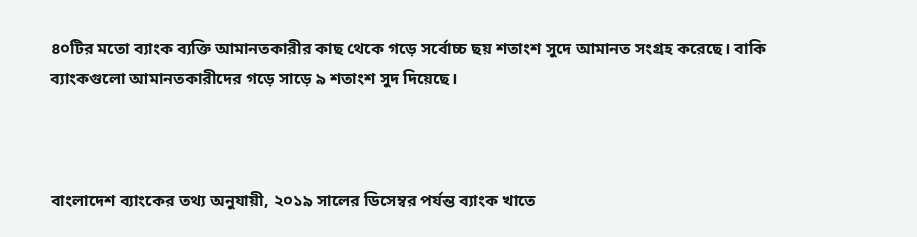৪০টির মতো ব্যাংক ব্যক্তি আমানতকারীর কাছ থেকে গড়ে সর্বোচ্চ ছয় শতাংশ সুদে আমানত সংগ্রহ করেছে। বাকি ব্যাংকগুলো আমানতকারীদের গড়ে সাড়ে ৯ শতাংশ সুদ দিয়েছে।



বাংলাদেশ ব্যাংকের তথ্য অনুযায়ী, ২০১৯ সালের ডিসেম্বর পর্যন্ত ব্যাংক খাতে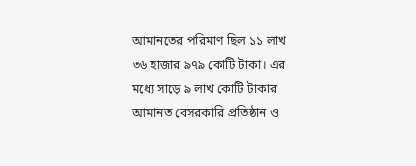আমানতের পরিমাণ ছিল ১১ লাখ ৩৬ হাজার ৯৭৯ কোটি টাকা। এর মধ্যে সাড়ে ৯ লাখ কোটি টাকার আমানত বেসরকারি প্রতিষ্ঠান ও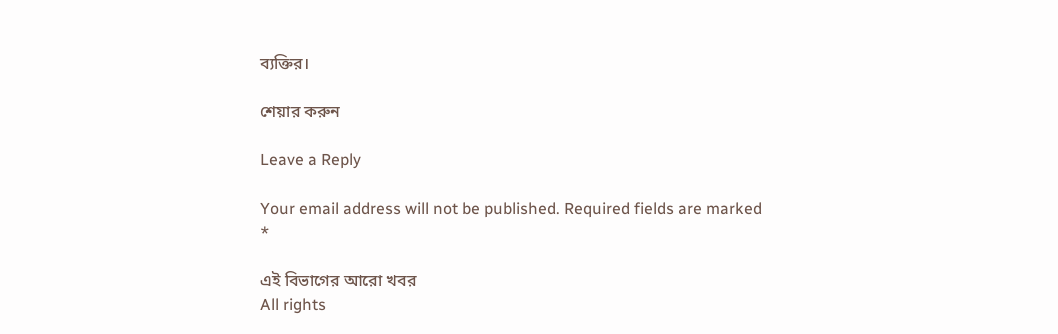ব্যক্তির।

শেয়ার করুন

Leave a Reply

Your email address will not be published. Required fields are marked *

এই বিভাগের আরো খবর
All rights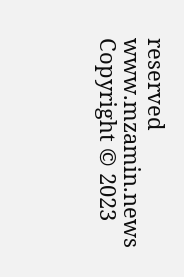reserved www.mzamin.news Copyright © 2023